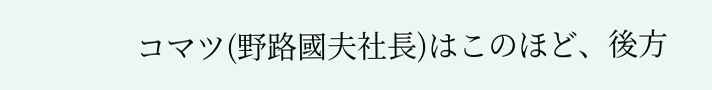コマツ(野路國夫社長)はこのほど、後方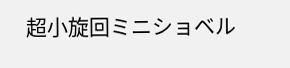超小旋回ミニショベル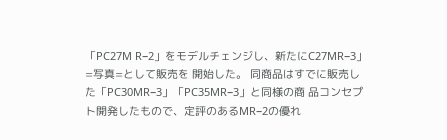「PC27M R−2」をモデルチェンジし、新たにC27MR−3」=写真=として販売を 開始した。 同商品はすでに販売した「PC30MR−3」「PC35MR−3」と同様の商 品コンセプト開発したもので、定評のあるMR−2の優れ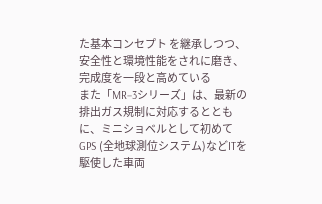た基本コンセプト を継承しつつ、安全性と環境性能をされに磨き、完成度を一段と高めている
また「MR−3シリーズ」は、最新の排出ガス規制に対応するとともに、ミニショベルとして初めてGPS (全地球測位システム)などITを駆使した車両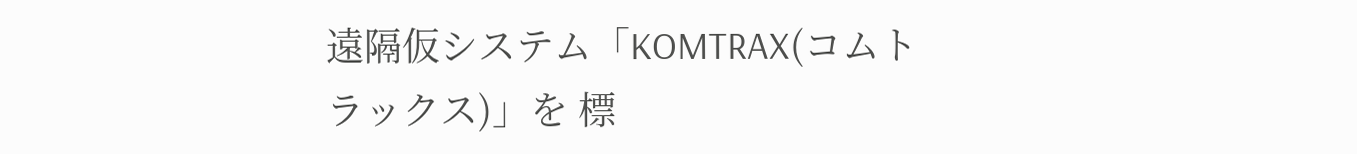遠隔仮システム「KOMTRAX(コムトラックス)」を 標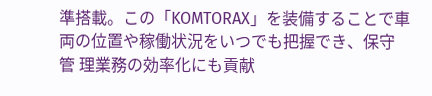準搭載。この「KOMTORAX」を装備することで車両の位置や稼働状況をいつでも把握でき、保守管 理業務の効率化にも貢献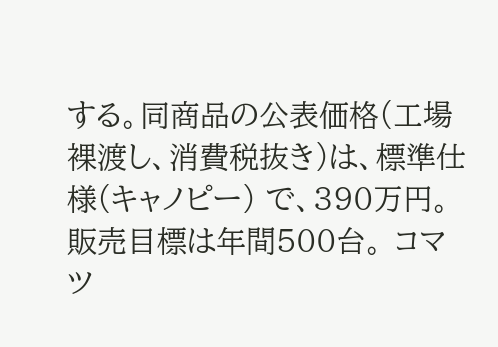する。同商品の公表価格(工場裸渡し、消費税抜き)は、標準仕様(キャノピー) で、390万円。販売目標は年間500台。 コマツ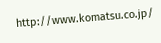http://www.komatsu.co.jp/